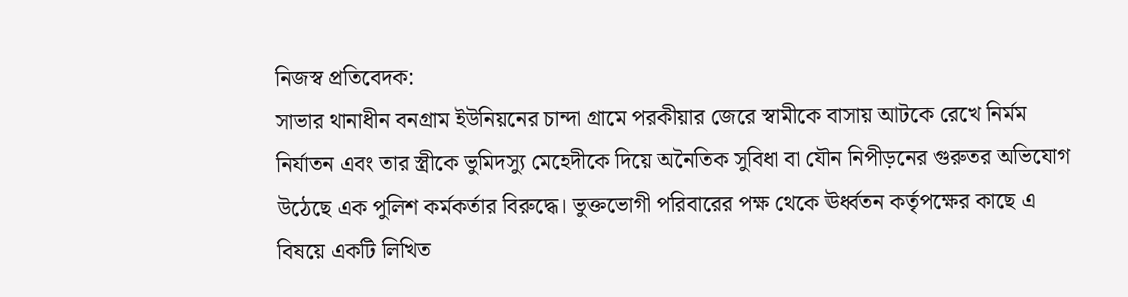নিজস্ব প্রতিবেদক:
সাভার থানাধীন বনগ্রাম ইউনিয়নের চান্দা গ্রামে পরকীয়ার জেরে স্বামীকে বাসায় আটকে রেখে নির্মম নির্যাতন এবং তার স্ত্রীকে ভুমিদস্যু মেহেদীকে দিয়ে অনৈতিক সুবিধা বা যৌন নিপীড়নের গুরুতর অভিযোগ উঠেছে এক পুলিশ কর্মকর্তার বিরুদ্ধে। ভুক্তভোগী পরিবারের পক্ষ থেকে ঊর্ধ্বতন কর্তৃপক্ষের কাছে এ বিষয়ে একটি লিখিত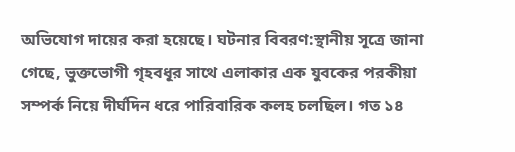অভিযোগ দায়ের করা হয়েছে। ঘটনার বিবরণ:স্থানীয় সূত্রে জানা গেছে, ভুক্তভোগী গৃহবধূর সাথে এলাকার এক যুবকের পরকীয়া সম্পর্ক নিয়ে দীর্ঘদিন ধরে পারিবারিক কলহ চলছিল। গত ১৪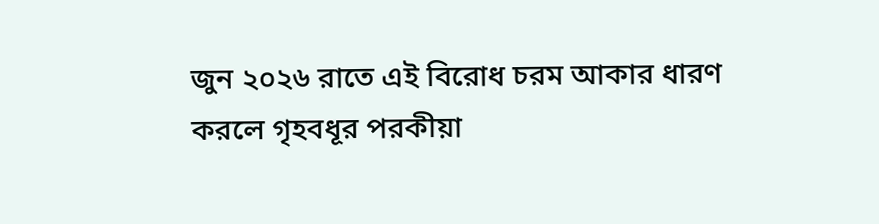জুন ২০২৬ রাতে এই বিরোধ চরম আকার ধারণ করলে গৃহবধূর পরকীয়া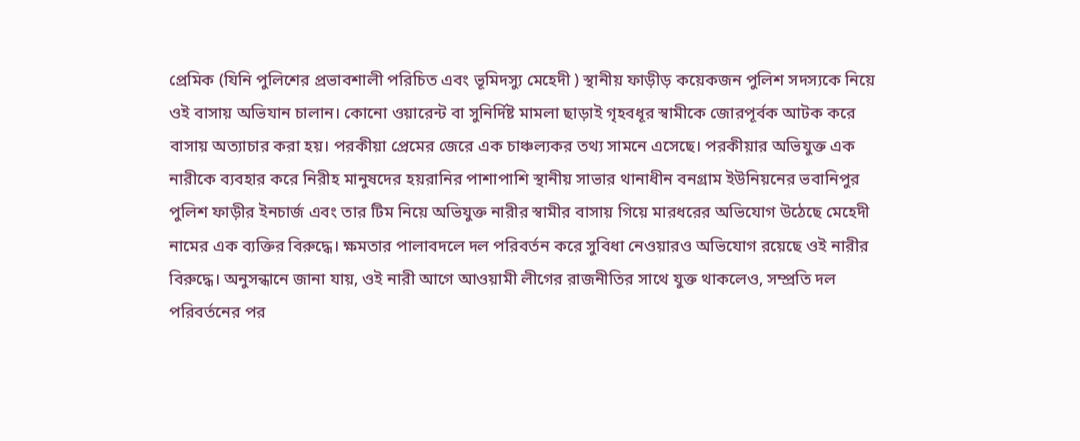প্রেমিক (যিনি পুলিশের প্রভাবশালী পরিচিত এবং ভূমিদস্যু মেহেদী ) স্থানীয় ফাড়ীড় কয়েকজন পুলিশ সদস্যকে নিয়ে ওই বাসায় অভিযান চালান। কোনো ওয়ারেন্ট বা সুনির্দিষ্ট মামলা ছাড়াই গৃহবধূর স্বামীকে জোরপূর্বক আটক করে বাসায় অত্যাচার করা হয়। পরকীয়া প্রেমের জেরে এক চাঞ্চল্যকর তথ্য সামনে এসেছে। পরকীয়ার অভিযুক্ত এক নারীকে ব্যবহার করে নিরীহ মানুষদের হয়রানির পাশাপাশি স্থানীয় সাভার থানাধীন বনগ্রাম ইউনিয়নের ভবানিপুর পুলিশ ফাড়ীর ইনচার্জ এবং তার টিম নিয়ে অভিযুক্ত নারীর স্বামীর বাসায় গিয়ে মারধরের অভিযোগ উঠেছে মেহেদী নামের এক ব্যক্তির বিরুদ্ধে। ক্ষমতার পালাবদলে দল পরিবর্তন করে সুবিধা নেওয়ারও অভিযোগ রয়েছে ওই নারীর বিরুদ্ধে। অনুসন্ধানে জানা যায়, ওই নারী আগে আওয়ামী লীগের রাজনীতির সাথে যুক্ত থাকলেও, সম্প্রতি দল পরিবর্তনের পর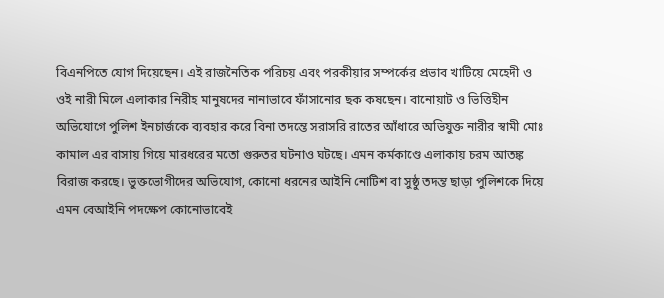বিএনপিতে যোগ দিয়েছেন। এই রাজনৈতিক পরিচয় এবং পরকীয়ার সম্পর্কের প্রভাব খাটিয়ে মেহেদী ও ওই নারী মিলে এলাকার নিরীহ মানুষদের নানাভাবে ফাঁসানোর ছক কষছেন। বানোয়াট ও ভিত্তিহীন অভিযোগে পুলিশ ইনচার্জকে ব্যবহার করে বিনা তদন্তে সরাসরি রাতের আঁধারে অভিযুক্ত নারীর স্বামী মোঃ কামাল এর বাসায় গিয়ে মারধরের মতো গুরুতর ঘটনাও ঘটছে। এমন কর্মকাণ্ডে এলাকায় চরম আতঙ্ক বিরাজ করছে। ভুক্তভোগীদের অভিযোগ, কোনো ধরনের আইনি নোটিশ বা সুষ্ঠু তদন্ত ছাড়া পুলিশকে দিয়ে এমন বেআইনি পদক্ষেপ কোনোভাবেই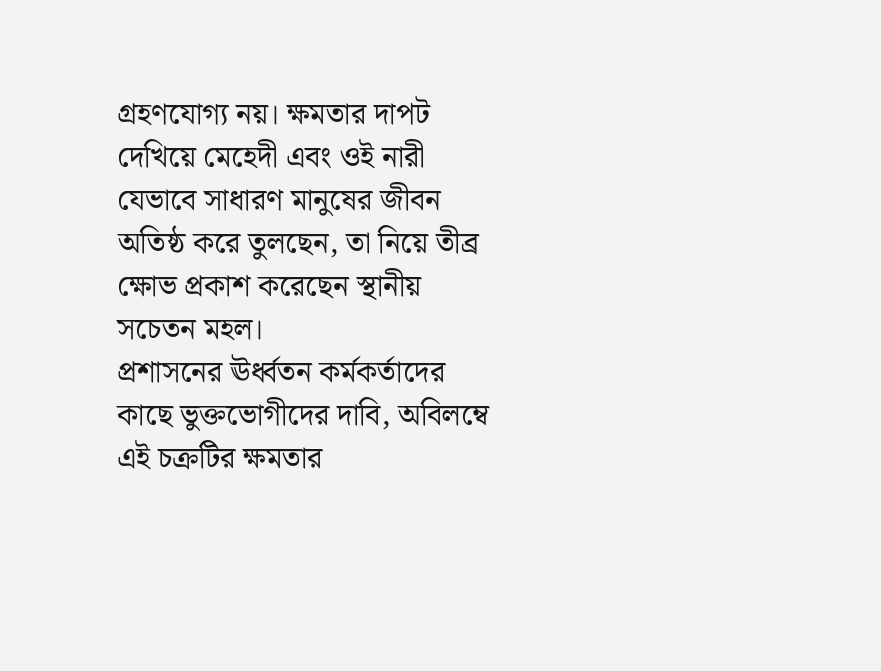গ্রহণযোগ্য নয়। ক্ষমতার দাপট দেখিয়ে মেহেদী এবং ওই নারী যেভাবে সাধারণ মানুষের জীবন অতিষ্ঠ করে তুলছেন, তা নিয়ে তীব্র ক্ষোভ প্রকাশ করেছেন স্থানীয় সচেতন মহল।
প্রশাসনের ঊর্ধ্বতন কর্মকর্তাদের কাছে ভুক্তভোগীদের দাবি, অবিলম্বে এই চক্রটির ক্ষমতার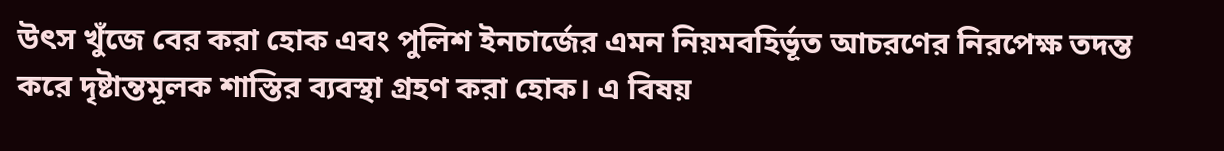উৎস খুঁজে বের করা হোক এবং পুলিশ ইনচার্জের এমন নিয়মবহির্ভূত আচরণের নিরপেক্ষ তদন্ত করে দৃষ্টান্তমূলক শাস্তির ব্যবস্থা গ্রহণ করা হোক। এ বিষয়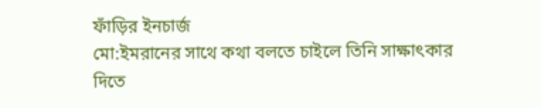ফাঁড়ির ইনচার্জ
মো:ইমরানের সাথে কথা বলতে চাইলে তিনি সাক্ষাৎকার দিতে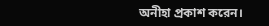অনীহা প্রকাশ করেন।